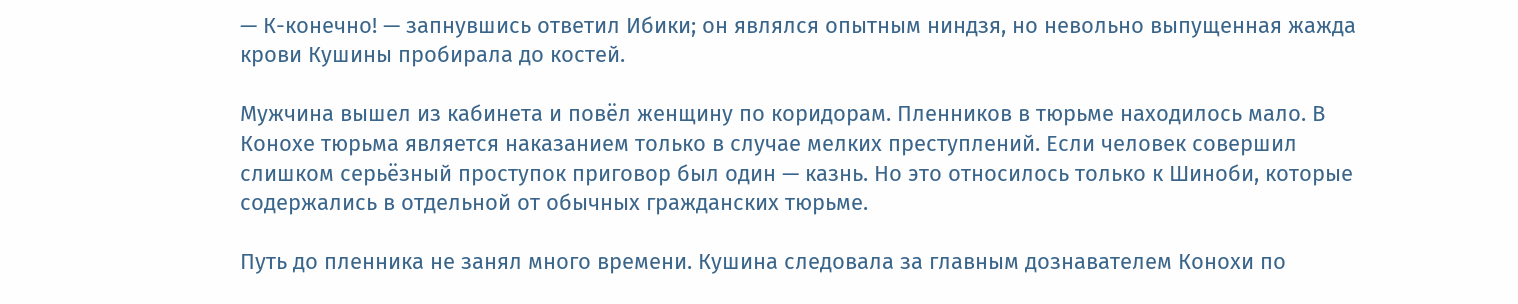— К-конечно! — запнувшись ответил Ибики; он являлся опытным ниндзя, но невольно выпущенная жажда крови Кушины пробирала до костей.

Мужчина вышел из кабинета и повёл женщину по коридорам. Пленников в тюрьме находилось мало. В Конохе тюрьма является наказанием только в случае мелких преступлений. Если человек совершил слишком серьёзный проступок приговор был один — казнь. Но это относилось только к Шиноби, которые содержались в отдельной от обычных гражданских тюрьме.

Путь до пленника не занял много времени. Кушина следовала за главным дознавателем Конохи по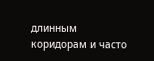длинным коридорам и часто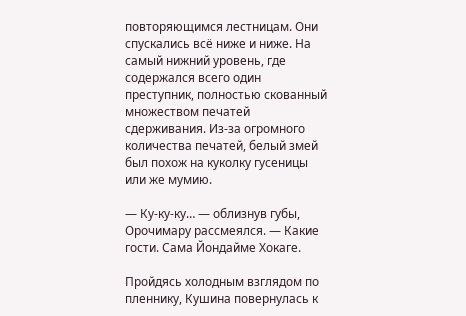повторяющимся лестницам. Они спускались всё ниже и ниже. На самый нижний уровень, где содержался всего один преступник, полностью скованный множеством печатей сдерживания. Из-за огромного количества печатей, белый змей был похож на куколку гусеницы или же мумию.

— Ку-ку-ку… — облизнув губы, Орочимару рассмеялся. — Какие гости. Сама Йондайме Хокаге.

Пройдясь холодным взглядом по пленнику, Кушина повернулась к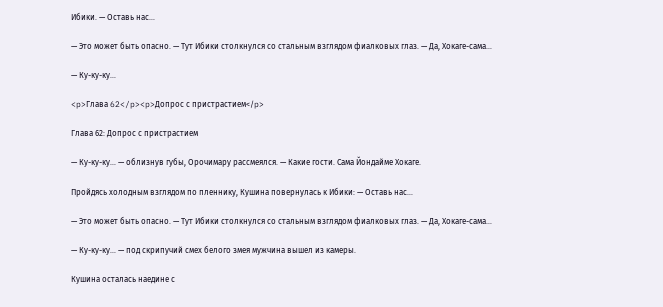Ибики. — Оставь нас…

— Это может быть опасно. — Тут Ибики столкнулся со стальным взглядом фиалковых глаз. — Да, Хокаге-сама…

— Ку-ку-ку…

<p>Глава 62</p><p>Допрос с пристрастием</p>

Глава 62: Допрос с пристрастием

— Ку-ку-ку… — облизнув губы, Орочимару рассмеялся. — Какие гости. Сама Йондайме Хокаге.

Пройдясь холодным взглядом по пленнику, Кушина повернулась к Ибики: — Оставь нас…

— Это может быть опасно. — Тут Ибики столкнулся со стальным взглядом фиалковых глаз. — Да, Хокаге-сама…

— Ку-ку-ку… — под скрипучий смех белого змея мужчина вышел из камеры.

Кушина осталась наедине с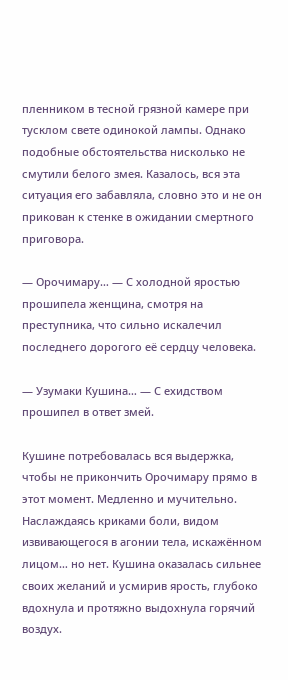пленником в тесной грязной камере при тусклом свете одинокой лампы. Однако подобные обстоятельства нисколько не смутили белого змея. Казалось, вся эта ситуация его забавляла, словно это и не он прикован к стенке в ожидании смертного приговора.

— Орочимару… — С холодной яростью прошипела женщина, смотря на преступника, что сильно искалечил последнего дорогого её сердцу человека.

— Узумаки Кушина… — С ехидством прошипел в ответ змей.

Кушине потребовалась вся выдержка, чтобы не прикончить Орочимару прямо в этот момент. Медленно и мучительно. Наслаждаясь криками боли, видом извивающегося в агонии тела, искажённом лицом… но нет. Кушина оказалась сильнее своих желаний и усмирив ярость, глубоко вдохнула и протяжно выдохнула горячий воздух.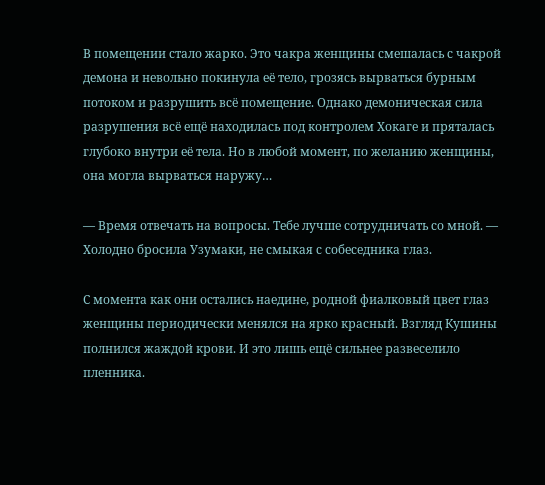В помещении стало жарко. Это чакра женщины смешалась с чакрой демона и невольно покинула её тело, грозясь вырваться бурным потоком и разрушить всё помещение. Однако демоническая сила разрушения всё ещё находилась под контролем Хокаге и пряталась глубоко внутри её тела. Но в любой момент, по желанию женщины, она могла вырваться наружу…

— Время отвечать на вопросы. Тебе лучше сотрудничать со мной. — Холодно бросила Узумаки, не смыкая с собеседника глаз.

С момента как они остались наедине, родной фиалковый цвет глаз женщины периодически менялся на ярко красный. Взгляд Кушины полнился жаждой крови. И это лишь ещё сильнее развеселило пленника.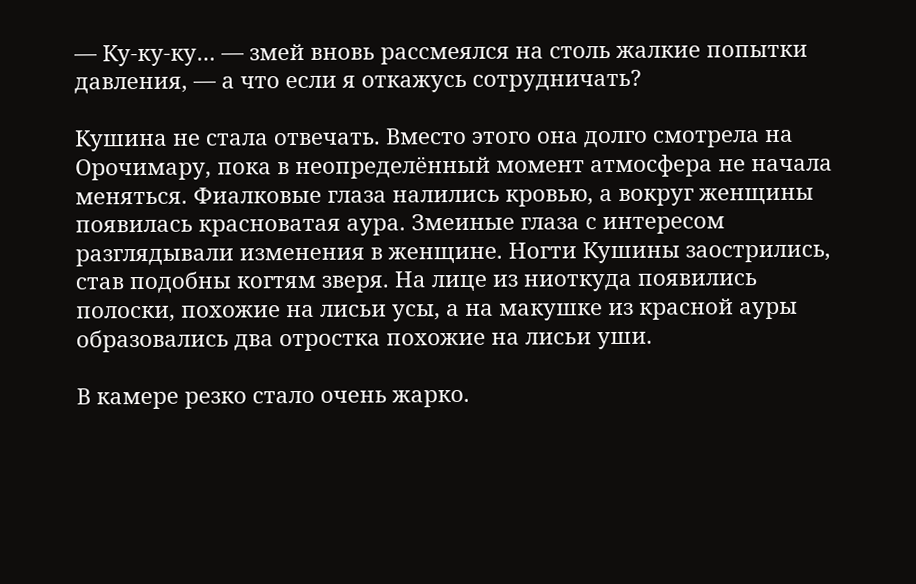— Ку-ку-ку… — змей вновь рассмеялся на столь жалкие попытки давления, — а что если я откажусь сотрудничать?

Кушина не стала отвечать. Вместо этого она долго смотрела на Орочимару, пока в неопределённый момент атмосфера не начала меняться. Фиалковые глаза налились кровью, а вокруг женщины появилась красноватая аура. Змеиные глаза с интересом разглядывали изменения в женщине. Ногти Кушины заострились, став подобны когтям зверя. На лице из ниоткуда появились полоски, похожие на лисьи усы, а на макушке из красной ауры образовались два отростка похожие на лисьи уши.

В камере резко стало очень жарко.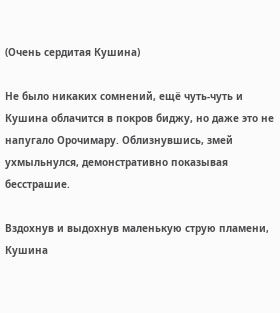(Очень сердитая Кушина)

Не было никаких сомнений, ещё чуть-чуть и Кушина облачится в покров биджу, но даже это не напугало Орочимару. Облизнувшись, змей ухмыльнулся, демонстративно показывая бесстрашие.

Вздохнув и выдохнув маленькую струю пламени, Кушина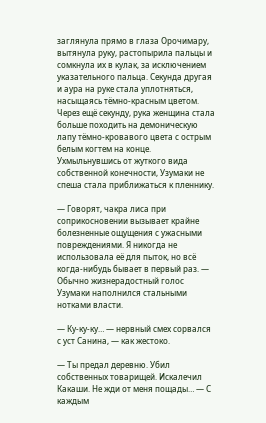заглянула прямо в глаза Орочимару, вытянула руку, растопырила пальцы и сомкнула их в кулак, за исключением указательного пальца. Секунда другая и аура на руке стала уплотняться, насыщаясь тёмно-красным цветом. Через ещё секунду, рука женщина стала больше походить на демоническую лапу тёмно-кровавого цвета с острым белым когтем на конце. Ухмыльнувшись от жуткого вида собственной конечности, Узумаки не спеша стала приближаться к пленнику.

— Говорят, чакра лиса при соприкосновении вызывает крайне болезненные ощущения с ужасными повреждениями. Я никогда не использовала её для пыток, но всё когда-нибудь бывает в первый раз. — Обычно жизнерадостный голос Узумаки наполнился стальными нотками власти.

— Ку-ку-ку… — нервный смех сорвался с уст Санина, — как жестоко.

— Ты предал деревню. Убил собственных товарищей. Искалечил Какаши. Не жди от меня пощады… — С каждым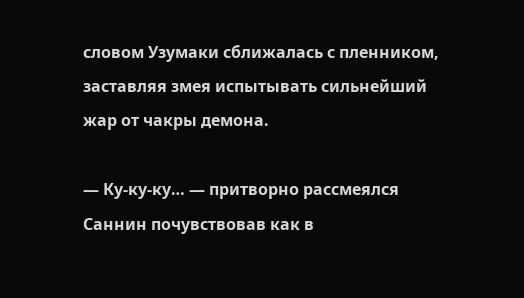словом Узумаки сближалась с пленником, заставляя змея испытывать сильнейший жар от чакры демона.

— Ку-ку-ку… — притворно рассмеялся Саннин почувствовав как в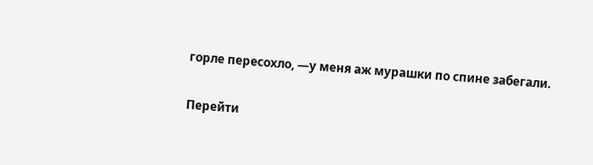горле пересохло, —у меня аж мурашки по спине забегали.

Перейти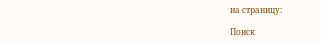на страницу:

Поиск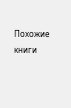Похожие книги